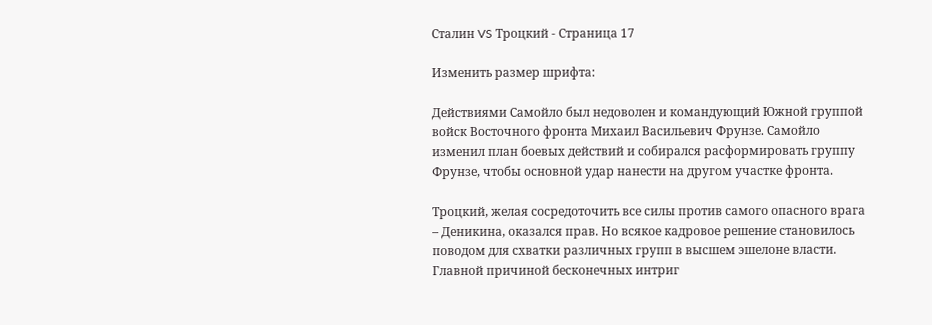Сталин VS Троцкий - Страница 17

Изменить размер шрифта:

Действиями Самойло был недоволен и командующий Южной группой войск Восточного фронта Михаил Васильевич Фрунзе. Самойло изменил план боевых действий и собирался расформировать группу Фрунзе, чтобы основной удар нанести на другом участке фронта.

Троцкий, желая сосредоточить все силы против самого опасного врага – Деникина, оказался прав. Но всякое кадровое решение становилось поводом для схватки различных групп в высшем эшелоне власти. Главной причиной бесконечных интриг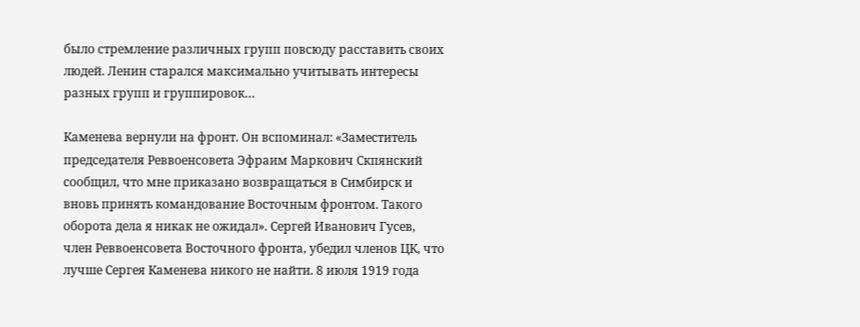было стремление различных групп повсюду расставить своих людей. Ленин старался максимально учитывать интересы разных групп и группировок…

Каменева вернули на фронт. Он вспоминал: «Заместитель председателя Реввоенсовета Эфраим Маркович Скпянский сообщил, что мне приказано возвращаться в Симбирск и вновь принять командование Восточным фронтом. Такого оборота дела я никак не ожидал». Сергей Иванович Гусев, член Реввоенсовета Восточного фронта, убедил членов ЦК, что лучше Сергея Каменева никого не найти. 8 июля 1919 года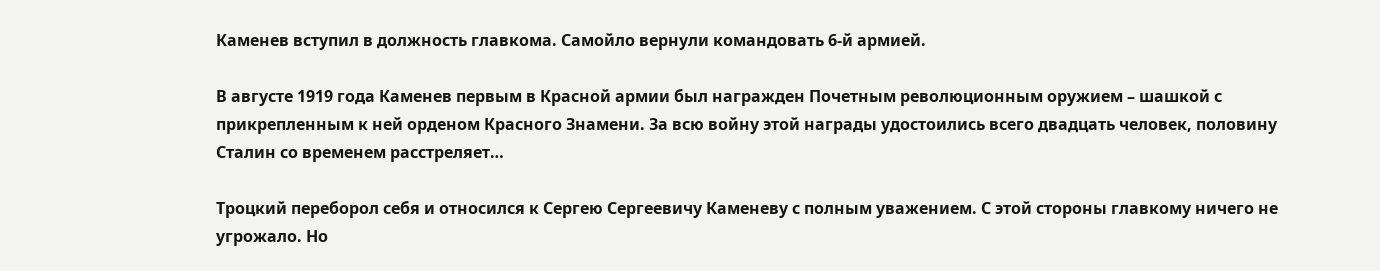Каменев вступил в должность главкома. Самойло вернули командовать 6-й армией.

В августе 1919 года Каменев первым в Красной армии был награжден Почетным революционным оружием – шашкой с прикрепленным к ней орденом Красного Знамени. За всю войну этой награды удостоились всего двадцать человек, половину Сталин со временем расстреляет…

Троцкий переборол себя и относился к Сергею Сергеевичу Каменеву с полным уважением. С этой стороны главкому ничего не угрожало. Но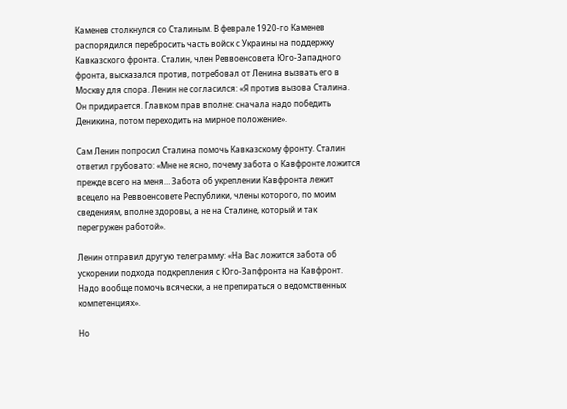Каменев столкнулся со Сталиным. В феврале 1920-го Каменев распорядился перебросить часть войск с Украины на поддержку Кавказского фронта. Сталин, член Реввоенсовета Юго-Западного фронта, высказался против, потребовал от Ленина вызвать его в Москву для спора. Ленин не согласился: «Я против вызова Сталина. Он придирается. Главком прав вполне: сначала надо победить Деникина, потом переходить на мирное положение».

Сам Ленин попросил Сталина помочь Кавказскому фронту. Сталин ответил грубовато: «Мне не ясно, почему забота о Кавфронте ложится прежде всего на меня… Забота об укреплении Кавфронта лежит всецело на Реввоенсовете Республики, члены которого, по моим сведениям, вполне здоровы, а не на Сталине, который и так перегружен работой».

Ленин отправил другую телеграмму: «На Вас ложится забота об ускорении подхода подкрепления с Юго-Запфронта на Кавфронт. Надо вообще помочь всячески, а не препираться о ведомственных компетенциях».

Но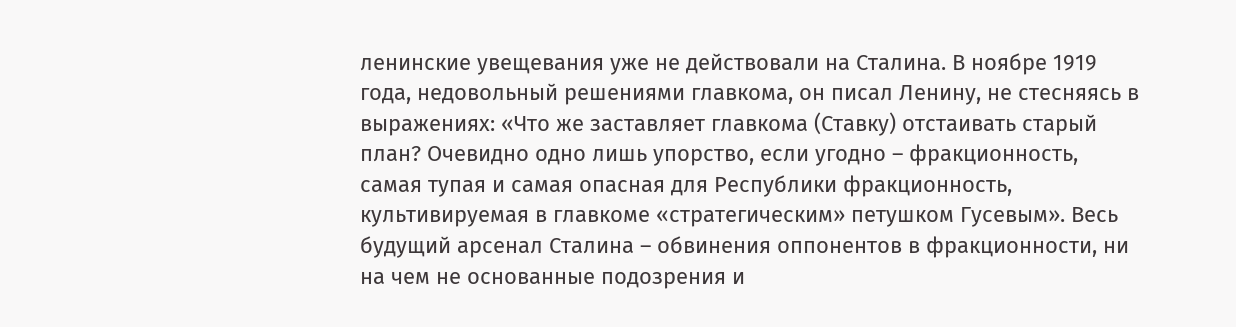ленинские увещевания уже не действовали на Сталина. В ноябре 1919 года, недовольный решениями главкома, он писал Ленину, не стесняясь в выражениях: «Что же заставляет главкома (Ставку) отстаивать старый план? Очевидно одно лишь упорство, если угодно – фракционность, самая тупая и самая опасная для Республики фракционность, культивируемая в главкоме «стратегическим» петушком Гусевым». Весь будущий арсенал Сталина – обвинения оппонентов в фракционности, ни на чем не основанные подозрения и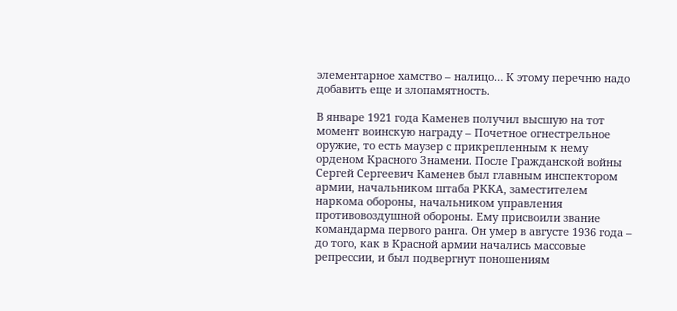элементарное хамство – налицо… К этому перечню надо добавить еще и злопамятность.

В январе 1921 года Каменев получил высшую на тот момент воинскую награду – Почетное огнестрельное оружие, то есть маузер с прикрепленным к нему орденом Красного Знамени. После Гражданской войны Сергей Сергеевич Каменев был главным инспектором армии, начальником штаба РККА, заместителем наркома обороны, начальником управления противовоздушной обороны. Ему присвоили звание командарма первого ранга. Он умер в августе 1936 года – до того, как в Красной армии начались массовые репрессии, и был подвергнут поношениям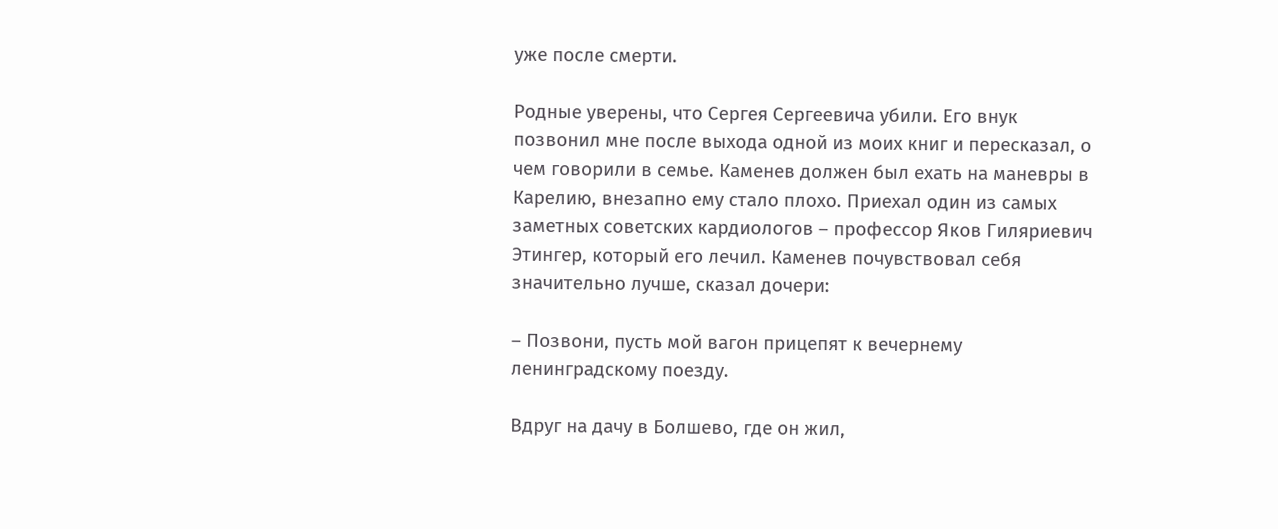уже после смерти.

Родные уверены, что Сергея Сергеевича убили. Его внук позвонил мне после выхода одной из моих книг и пересказал, о чем говорили в семье. Каменев должен был ехать на маневры в Карелию, внезапно ему стало плохо. Приехал один из самых заметных советских кардиологов – профессор Яков Гиляриевич Этингер, который его лечил. Каменев почувствовал себя значительно лучше, сказал дочери:

– Позвони, пусть мой вагон прицепят к вечернему ленинградскому поезду.

Вдруг на дачу в Болшево, где он жил,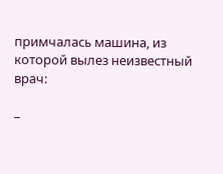примчалась машина, из которой вылез неизвестный врач:

–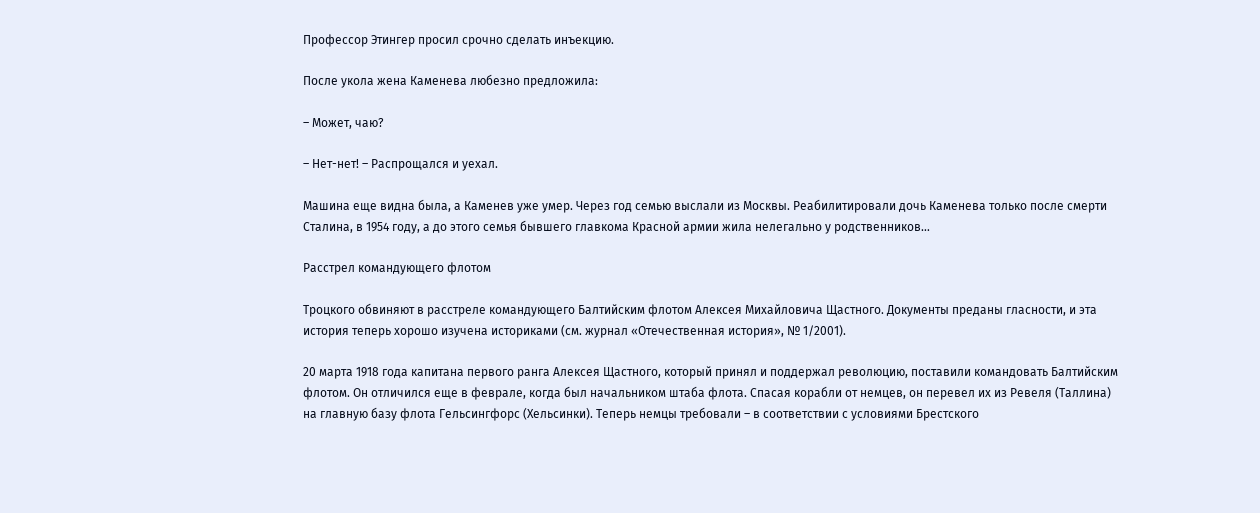Профессор Этингер просил срочно сделать инъекцию.

После укола жена Каменева любезно предложила:

– Может, чаю?

– Нет-нет! – Распрощался и уехал.

Машина еще видна была, а Каменев уже умер. Через год семью выслали из Москвы. Реабилитировали дочь Каменева только после смерти Сталина, в 1954 году, а до этого семья бывшего главкома Красной армии жила нелегально у родственников…

Расстрел командующего флотом

Троцкого обвиняют в расстреле командующего Балтийским флотом Алексея Михайловича Щастного. Документы преданы гласности, и эта история теперь хорошо изучена историками (см. журнал «Отечественная история», № 1/2001).

20 марта 1918 года капитана первого ранга Алексея Щастного, который принял и поддержал революцию, поставили командовать Балтийским флотом. Он отличился еще в феврале, когда был начальником штаба флота. Спасая корабли от немцев, он перевел их из Ревеля (Таллина) на главную базу флота Гельсингфорс (Хельсинки). Теперь немцы требовали – в соответствии с условиями Брестского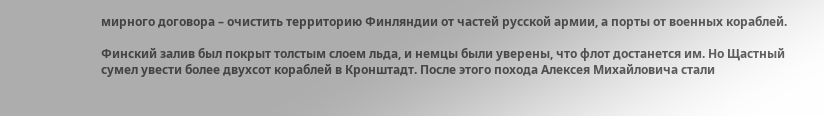мирного договора – очистить территорию Финляндии от частей русской армии, а порты от военных кораблей.

Финский залив был покрыт толстым слоем льда, и немцы были уверены, что флот достанется им. Но Щастный сумел увести более двухсот кораблей в Кронштадт. После этого похода Алексея Михайловича стали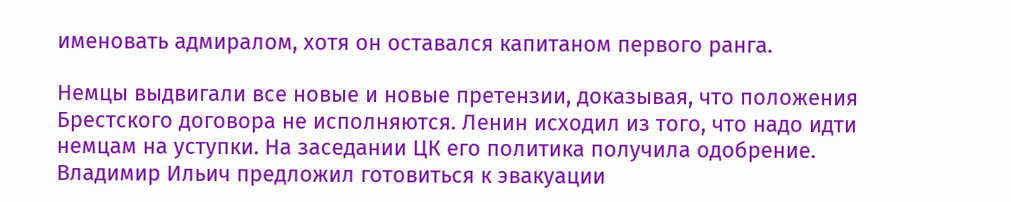именовать адмиралом, хотя он оставался капитаном первого ранга.

Немцы выдвигали все новые и новые претензии, доказывая, что положения Брестского договора не исполняются. Ленин исходил из того, что надо идти немцам на уступки. На заседании ЦК его политика получила одобрение. Владимир Ильич предложил готовиться к эвакуации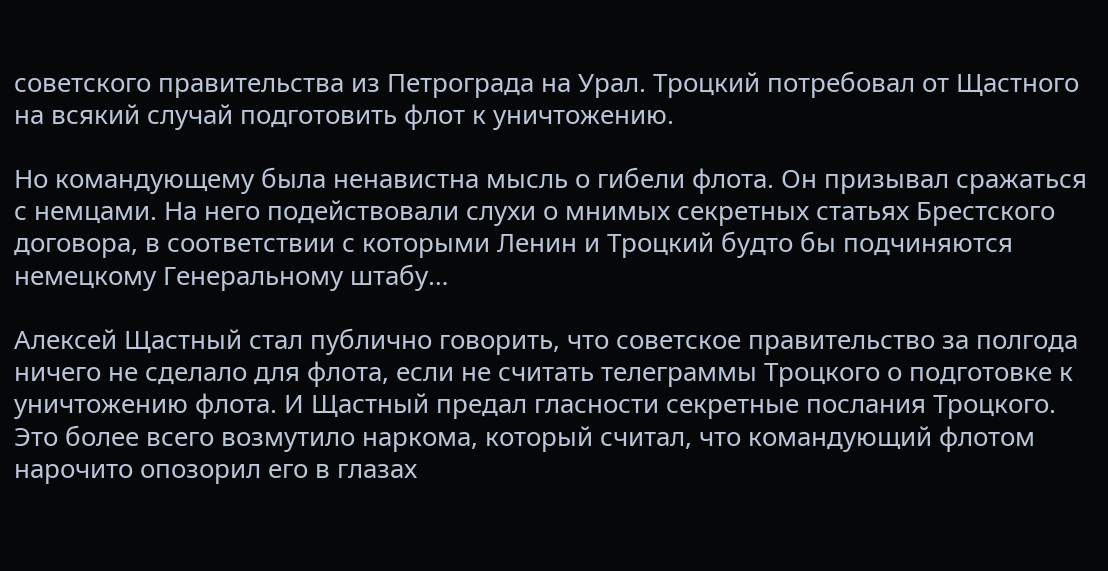советского правительства из Петрограда на Урал. Троцкий потребовал от Щастного на всякий случай подготовить флот к уничтожению.

Но командующему была ненавистна мысль о гибели флота. Он призывал сражаться с немцами. На него подействовали слухи о мнимых секретных статьях Брестского договора, в соответствии с которыми Ленин и Троцкий будто бы подчиняются немецкому Генеральному штабу…

Алексей Щастный стал публично говорить, что советское правительство за полгода ничего не сделало для флота, если не считать телеграммы Троцкого о подготовке к уничтожению флота. И Щастный предал гласности секретные послания Троцкого. Это более всего возмутило наркома, который считал, что командующий флотом нарочито опозорил его в глазах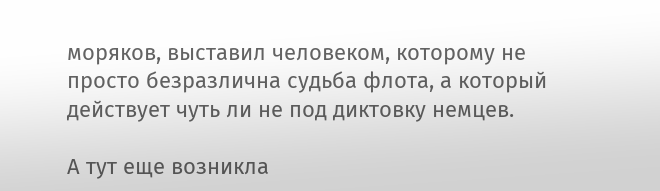моряков, выставил человеком, которому не просто безразлична судьба флота, а который действует чуть ли не под диктовку немцев.

А тут еще возникла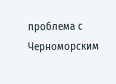проблема с Черноморским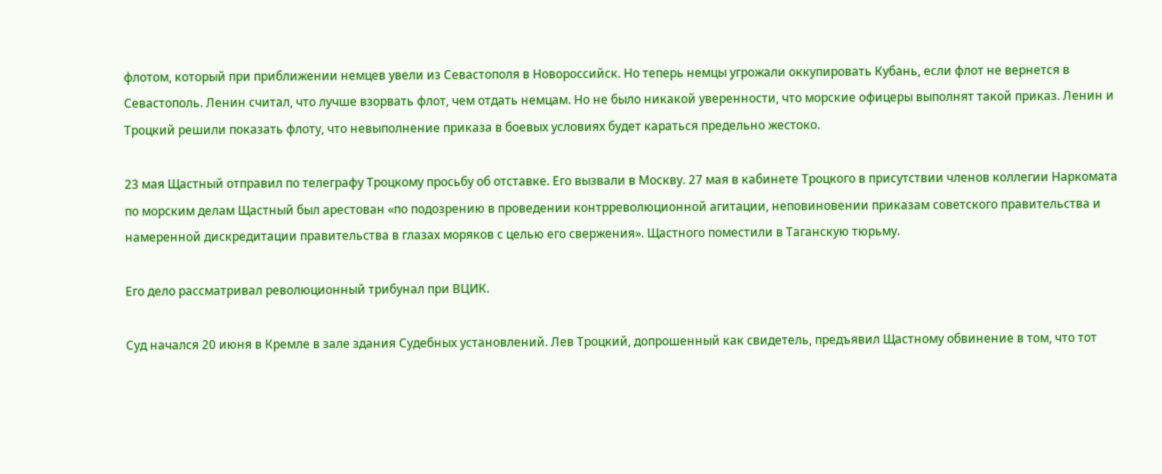флотом, который при приближении немцев увели из Севастополя в Новороссийск. Но теперь немцы угрожали оккупировать Кубань, если флот не вернется в Севастополь. Ленин считал, что лучше взорвать флот, чем отдать немцам. Но не было никакой уверенности, что морские офицеры выполнят такой приказ. Ленин и Троцкий решили показать флоту, что невыполнение приказа в боевых условиях будет караться предельно жестоко.

23 мая Щастный отправил по телеграфу Троцкому просьбу об отставке. Его вызвали в Москву. 27 мая в кабинете Троцкого в присутствии членов коллегии Наркомата по морским делам Щастный был арестован «по подозрению в проведении контрреволюционной агитации, неповиновении приказам советского правительства и намеренной дискредитации правительства в глазах моряков с целью его свержения». Щастного поместили в Таганскую тюрьму.

Его дело рассматривал революционный трибунал при ВЦИК.

Суд начался 20 июня в Кремле в зале здания Судебных установлений. Лев Троцкий, допрошенный как свидетель, предъявил Щастному обвинение в том, что тот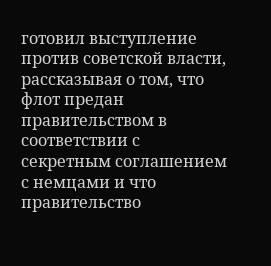готовил выступление против советской власти, рассказывая о том, что флот предан правительством в соответствии с секретным соглашением с немцами и что правительство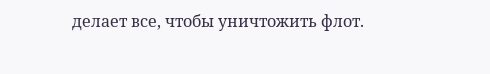делает все, чтобы уничтожить флот.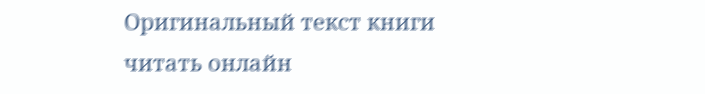Оригинальный текст книги читать онлайн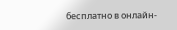бесплатно в онлайн-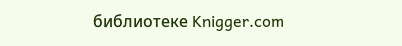библиотеке Knigger.com